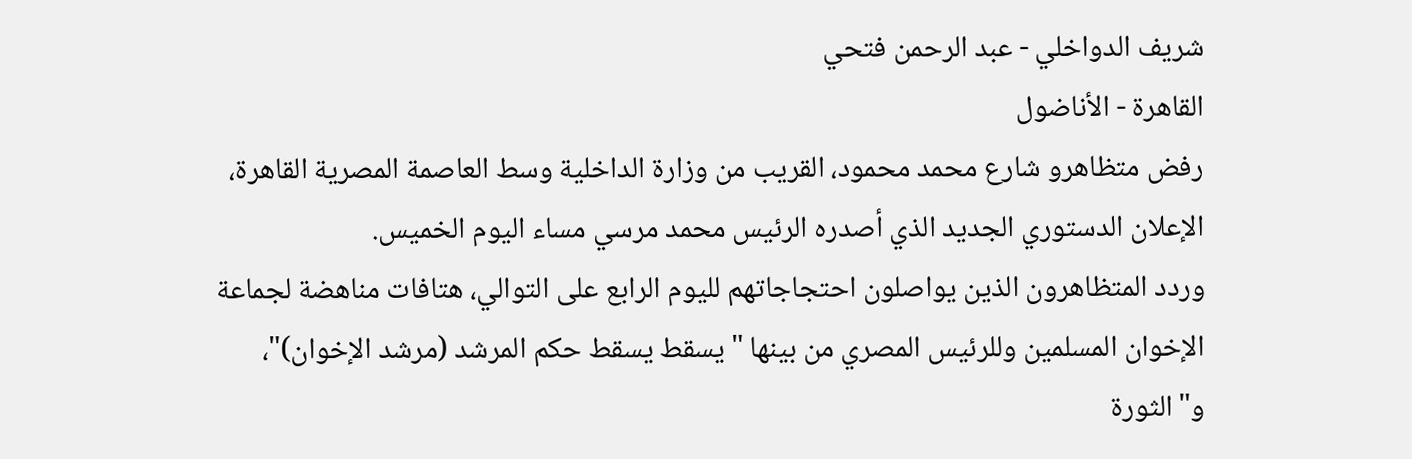شريف الدواخلي - عبد الرحمن فتحي
القاهرة - الأناضول
رفض متظاهرو شارع محمد محمود، القريب من وزارة الداخلية وسط العاصمة المصرية القاهرة، الإعلان الدستوري الجديد الذي أصدره الرئيس محمد مرسي مساء اليوم الخميس.
وردد المتظاهرون الذين يواصلون احتجاجاتهم لليوم الرابع على التوالي، هتافات مناهضة لجماعة الإخوان المسلمين وللرئيس المصري من بينها "يسقط يسقط حكم المرشد (مرشد الإخوان)"، و"الثورة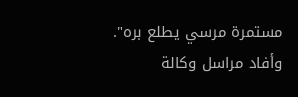مستمرة مرسي يطلع بره".
وأفاد مراسل وكالة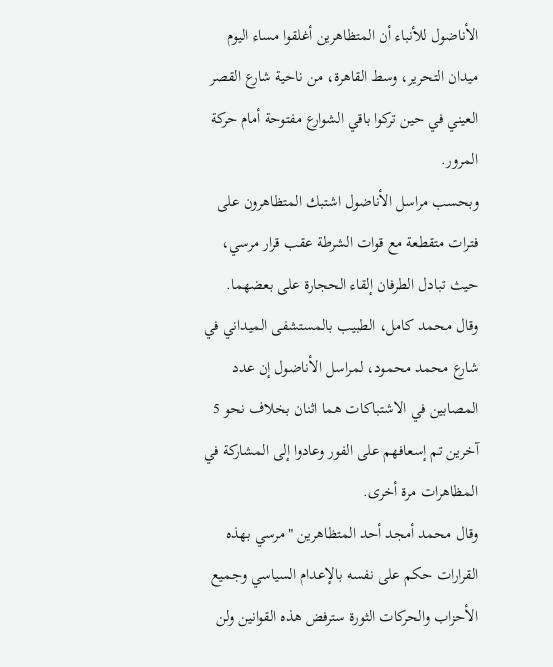الأناضول للأنباء أن المتظاهرين أغلقوا مساء اليوم ميدان التحرير، وسط القاهرة، من ناحية شارع القصر العيني في حين تركوا باقي الشوارع مفتوحة أمام حركة المرور.
وبحسب مراسل الأناضول اشتبك المتظاهرون على فترات متقطعة مع قوات الشرطة عقب قرار مرسي، حيث تبادل الطرفان إلقاء الحجارة على بعضهما.
وقال محمد كامل، الطبيب بالمستشفى الميداني في شارع محمد محمود، لمراسل الأناضول إن عدد المصابين في الاشتباكات هما اثنان بخلاف نحو 5 آخرين تم إسعافهم على الفور وعادوا إلى المشاركة في المظاهرات مرة أخرى.
وقال محمد أمجد أحد المتظاهرين "مرسي بهذه القرارات حكم على نفسه بالإعدام السياسي وجميع الأحزاب والحركات الثورة سترفض هذه القوانين ولن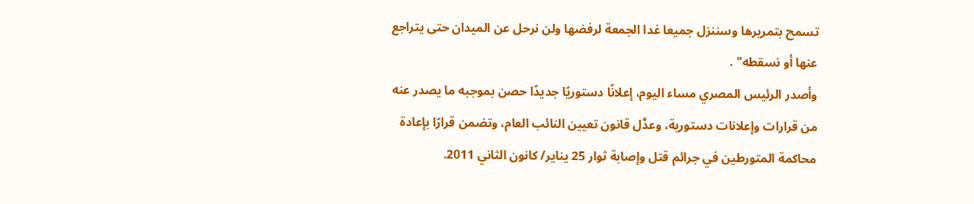تسمح بتمريرها وسننزل جميعا غدا الجمعة لرفضها ولن نرحل عن الميدان حتى يتراجع عنها أو نسقطه" .
وأصدر الرئيس المصري مساء اليوم، إعلانًا دستوريًا جديدًا حصن بموجبه ما يصدر عنه من قرارات وإعلانات دستورية، وعدَّل قانون تعيين النائب العام، وتضمن قرارًا بإعادة محاكمة المتورطين في جرائم قتل وإصابة ثوار 25 يناير/ كانون الثاني 2011.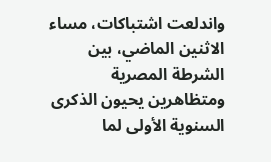واندلعت اشتباكات، مساء الاثنين الماضي، بين الشرطة المصرية ومتظاهرين يحيون الذكرى السنوية الأولى لما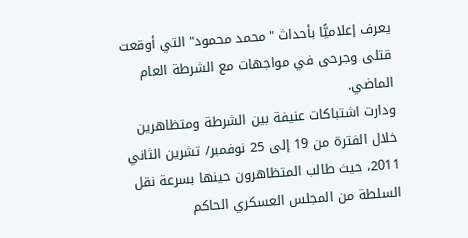يعرف إعلاميًّا بأحداث "محمد محمود" التي أوقعت قتلى وجرحى في مواجهات مع الشرطة العام الماضي.
ودارت اشتباكات عنيفة بين الشرطة ومتظاهرين خلال الفترة من 19 إلى 25 نوفمبر/ تشرين الثاني 2011، حيث طالب المتظاهرون حينها بسرعة نقل السلطة من المجلس العسكري الحاكم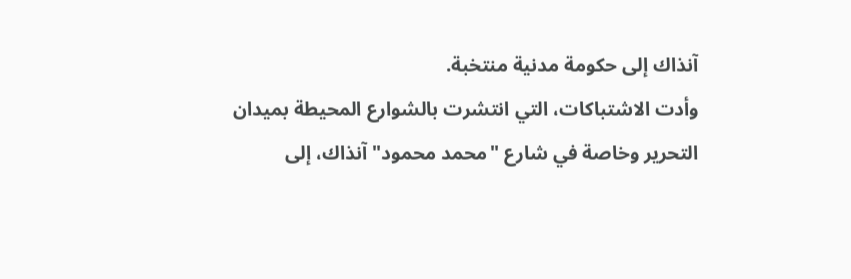آنذاك إلى حكومة مدنية منتخبة.
وأدت الاشتباكات، التي انتشرت بالشوارع المحيطة بميدان التحرير وخاصة في شارع "محمد محمود" آنذاك، إلى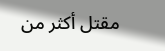مقتل أكثر من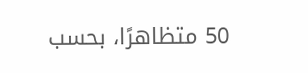50 متظاهرًا، بحسب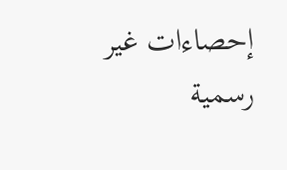إحصاءات غير رسمية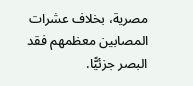مصرية، بخلاف عشرات المصابين معظمهم فقد البصر جزئيًّا.